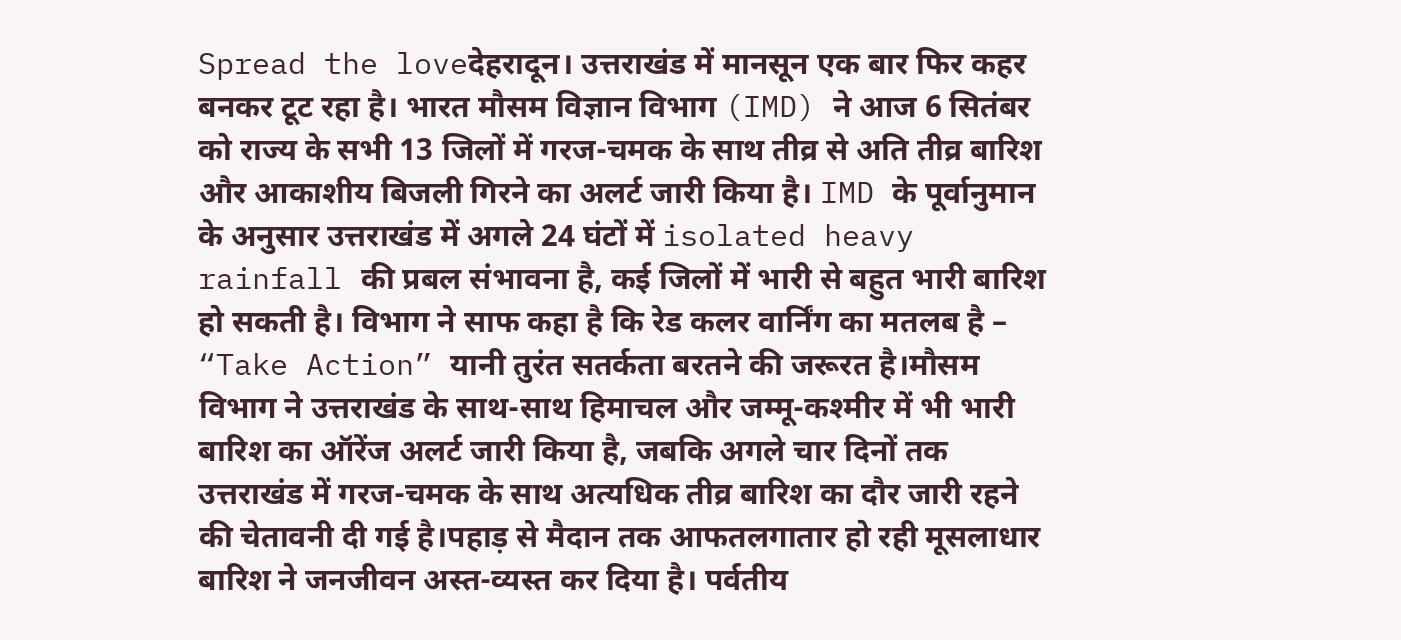Spread the loveदेहरादून। उत्तराखंड में मानसून एक बार फिर कहर बनकर टूट रहा है। भारत मौसम विज्ञान विभाग (IMD) ने आज 6 सितंबर को राज्य के सभी 13 जिलों में गरज-चमक के साथ तीव्र से अति तीव्र बारिश और आकाशीय बिजली गिरने का अलर्ट जारी किया है। IMD के पूर्वानुमान के अनुसार उत्तराखंड में अगले 24 घंटों में isolated heavy rainfall की प्रबल संभावना है, कई जिलों में भारी से बहुत भारी बारिश हो सकती है। विभाग ने साफ कहा है कि रेड कलर वार्निंग का मतलब है – “Take Action” यानी तुरंत सतर्कता बरतने की जरूरत है।मौसम विभाग ने उत्तराखंड के साथ-साथ हिमाचल और जम्मू-कश्मीर में भी भारी बारिश का ऑरेंज अलर्ट जारी किया है, जबकि अगले चार दिनों तक उत्तराखंड में गरज-चमक के साथ अत्यधिक तीव्र बारिश का दौर जारी रहने की चेतावनी दी गई है।पहाड़ से मैदान तक आफतलगातार हो रही मूसलाधार बारिश ने जनजीवन अस्त-व्यस्त कर दिया है। पर्वतीय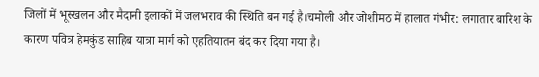जिलों में भूस्खलन और मैदानी इलाकों में जलभराव की स्थिति बन गई है।चमोली और जोशीमठ में हालात गंभीर: लगातार बारिश के कारण पवित्र हेमकुंड साहिब यात्रा मार्ग को एहतियातन बंद कर दिया गया है।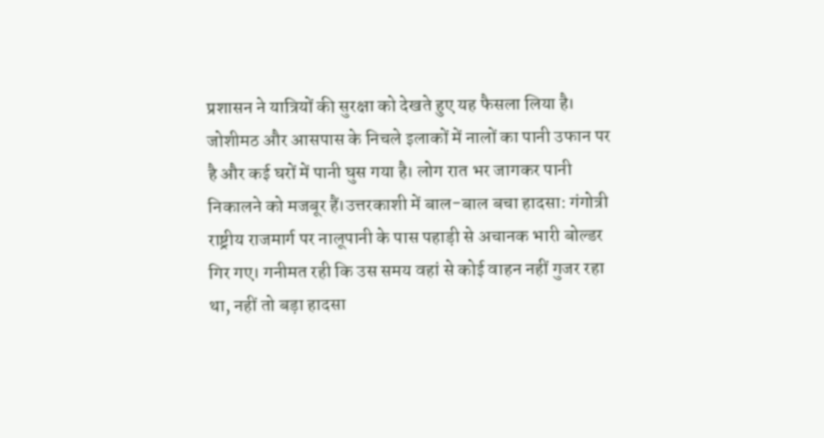प्रशासन ने यात्रियों की सुरक्षा को देखते हुए यह फैसला लिया है। जोशीमठ और आसपास के निचले इलाकों में नालों का पानी उफान पर है और कई घरों में पानी घुस गया है। लोग रात भर जागकर पानी निकालने को मजबूर हैं।उत्तरकाशी में बाल-बाल बचा हादसा: गंगोत्री राष्ट्रीय राजमार्ग पर नालूपानी के पास पहाड़ी से अचानक भारी बोल्डर गिर गए। गनीमत रही कि उस समय वहां से कोई वाहन नहीं गुजर रहा था, नहीं तो बड़ा हादसा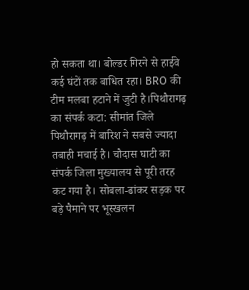हो सकता था। बोल्डर गिरने से हाईवे कई घंटों तक बाधित रहा। BRO की टीम मलबा हटाने में जुटी है।पिथौरागढ़ का संपर्क कटा: सीमांत जिले पिथौरागढ़ में बारिश ने सबसे ज्यादा तबाही मचाई है। चौदास घाटी का संपर्क जिला मुख्यालय से पूरी तरह कट गया है। सोबला-ढांकर सड़क पर बड़े पैमाने पर भूस्खलन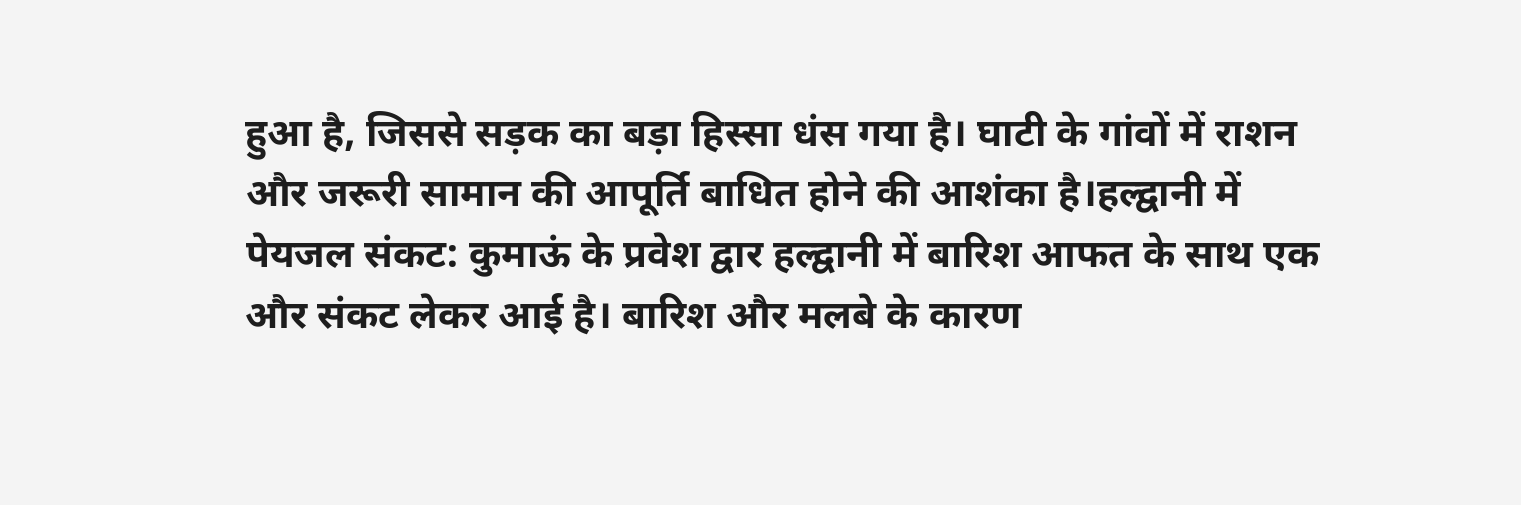हुआ है, जिससे सड़क का बड़ा हिस्सा धंस गया है। घाटी के गांवों में राशन और जरूरी सामान की आपूर्ति बाधित होने की आशंका है।हल्द्वानी में पेयजल संकट: कुमाऊं के प्रवेश द्वार हल्द्वानी में बारिश आफत के साथ एक और संकट लेकर आई है। बारिश और मलबे के कारण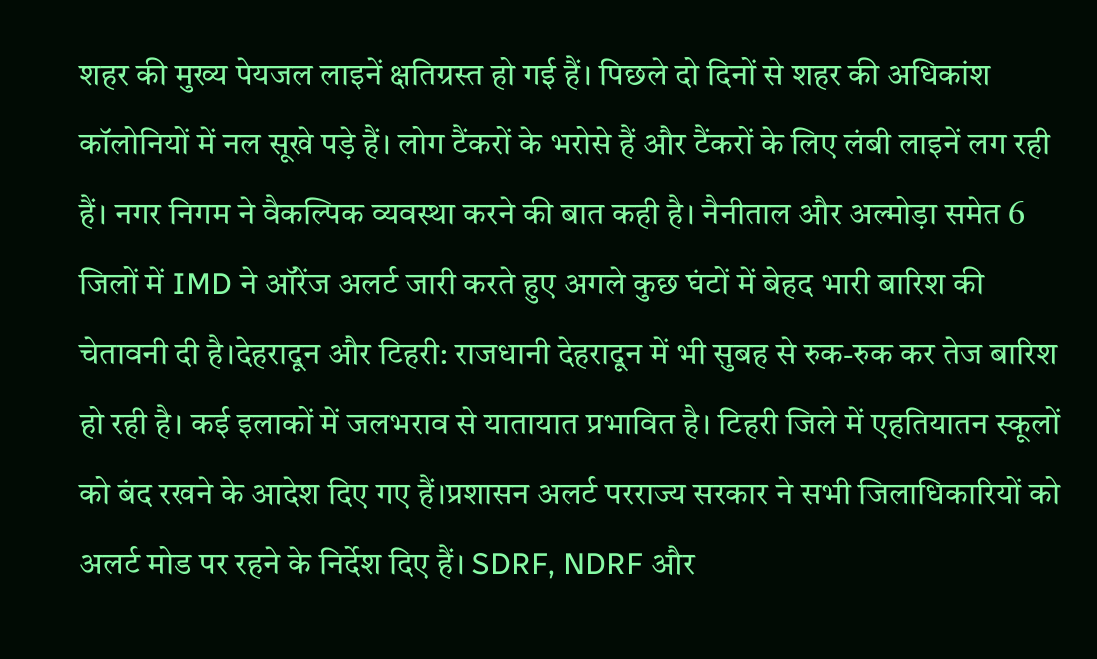शहर की मुख्य पेयजल लाइनें क्षतिग्रस्त हो गई हैं। पिछले दो दिनों से शहर की अधिकांश कॉलोनियों में नल सूखे पड़े हैं। लोग टैंकरों के भरोसे हैं और टैंकरों के लिए लंबी लाइनें लग रही हैं। नगर निगम ने वैकल्पिक व्यवस्था करने की बात कही है। नैनीताल और अल्मोड़ा समेत 6 जिलों में IMD ने ऑरेंज अलर्ट जारी करते हुए अगले कुछ घंटों में बेहद भारी बारिश की चेतावनी दी है।देहरादून और टिहरी: राजधानी देहरादून में भी सुबह से रुक-रुक कर तेज बारिश हो रही है। कई इलाकों में जलभराव से यातायात प्रभावित है। टिहरी जिले में एहतियातन स्कूलों को बंद रखने के आदेश दिए गए हैं।प्रशासन अलर्ट परराज्य सरकार ने सभी जिलाधिकारियों को अलर्ट मोड पर रहने के निर्देश दिए हैं। SDRF, NDRF और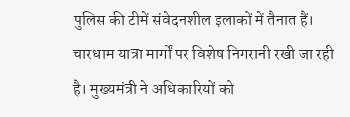पुलिस की टीमें संवेदनशील इलाकों में तैनात हैं। चारधाम यात्रा मार्गों पर विशेष निगरानी रखी जा रही है। मुख्यमंत्री ने अधिकारियों को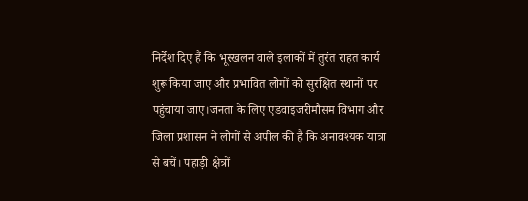निर्देश दिए हैं कि भूस्खलन वाले इलाकों में तुरंत राहत कार्य शुरू किया जाए और प्रभावित लोगों को सुरक्षित स्थानों पर पहुंचाया जाए।जनता के लिए एडवाइजरीमौसम विभाग और जिला प्रशासन ने लोगों से अपील की है कि अनावश्यक यात्रा से बचें। पहाड़ी क्षेत्रों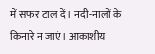में सफर टाल दें। नदी-नालों के किनारे न जाएं। आकाशीय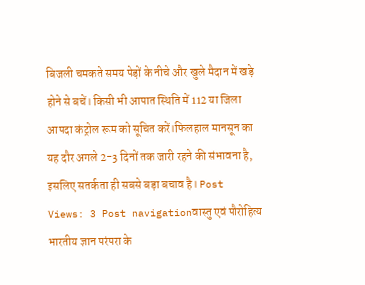बिजली चमकते समय पेड़ों के नीचे और खुले मैदान में खड़े होने से बचें। किसी भी आपात स्थिति में 112 या जिला आपदा कंट्रोल रूम को सूचित करें।फिलहाल मानसून का यह दौर अगले 2-3 दिनों तक जारी रहने की संभावना है, इसलिए सतर्कता ही सबसे बड़ा बचाव है। Post Views: 3 Post navigationवास्तु एवं पौरोहित्य भारतीय ज्ञान परंपरा के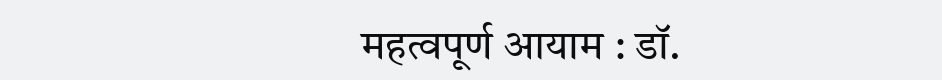महत्वपूर्ण आयाम : डॉ.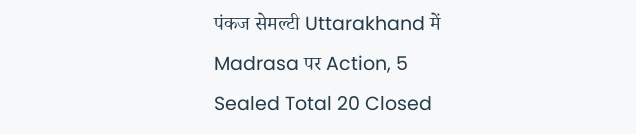पंकज सेमल्टी Uttarakhand में Madrasa पर Action, 5 Sealed Total 20 Closed